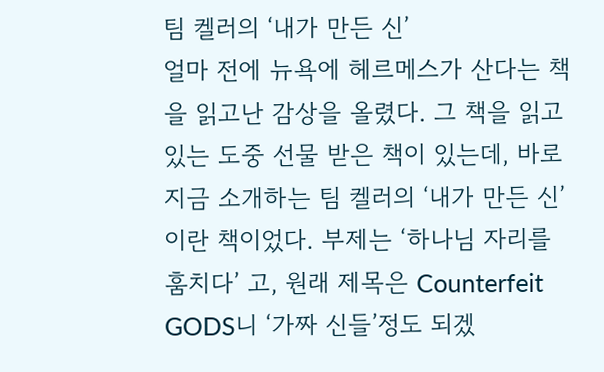팀 켈러의 ‘내가 만든 신’
얼마 전에 뉴욕에 헤르메스가 산다는 책을 읽고난 감상을 올렸다. 그 책을 읽고 있는 도중 선물 받은 책이 있는데, 바로 지금 소개하는 팀 켈러의 ‘내가 만든 신’ 이란 책이었다. 부제는 ‘하나님 자리를 훔치다’ 고, 원래 제목은 Counterfeit GODS니 ‘가짜 신들’정도 되겠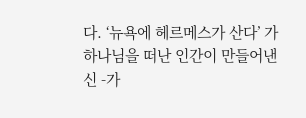다. ‘뉴욕에 헤르메스가 산다’ 가 하나님을 떠난 인간이 만들어낸 신 -가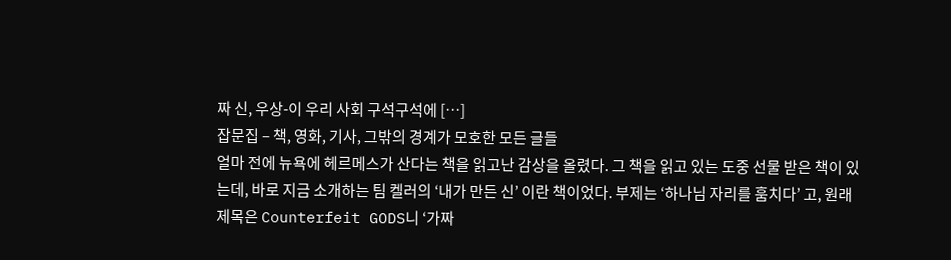짜 신, 우상-이 우리 사회 구석구석에 […]
잡문집 – 책, 영화, 기사, 그밖의 경계가 모호한 모든 글들
얼마 전에 뉴욕에 헤르메스가 산다는 책을 읽고난 감상을 올렸다. 그 책을 읽고 있는 도중 선물 받은 책이 있는데, 바로 지금 소개하는 팀 켈러의 ‘내가 만든 신’ 이란 책이었다. 부제는 ‘하나님 자리를 훔치다’ 고, 원래 제목은 Counterfeit GODS니 ‘가짜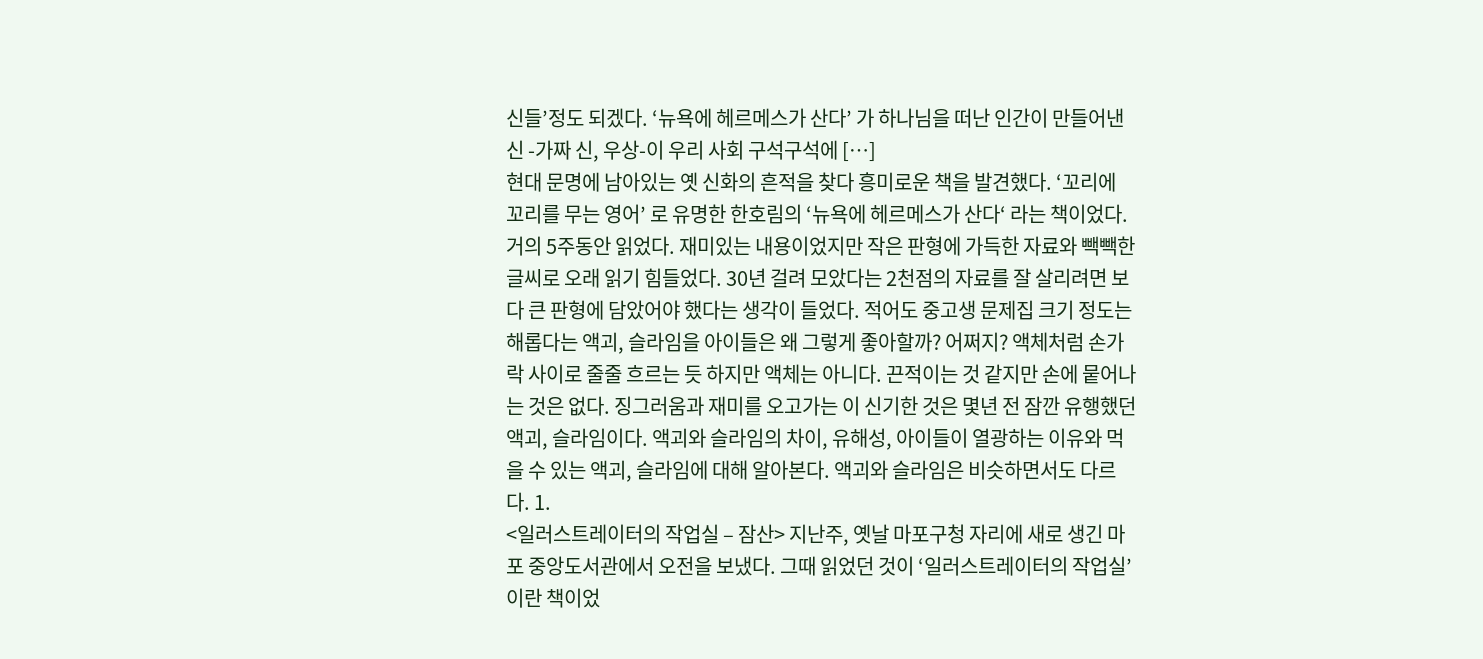신들’정도 되겠다. ‘뉴욕에 헤르메스가 산다’ 가 하나님을 떠난 인간이 만들어낸 신 -가짜 신, 우상-이 우리 사회 구석구석에 […]
현대 문명에 남아있는 옛 신화의 흔적을 찾다 흥미로운 책을 발견했다. ‘꼬리에 꼬리를 무는 영어’ 로 유명한 한호림의 ‘뉴욕에 헤르메스가 산다‘ 라는 책이었다. 거의 5주동안 읽었다. 재미있는 내용이었지만 작은 판형에 가득한 자료와 빽빽한 글씨로 오래 읽기 힘들었다. 30년 걸려 모았다는 2천점의 자료를 잘 살리려면 보다 큰 판형에 담았어야 했다는 생각이 들었다. 적어도 중고생 문제집 크기 정도는
해롭다는 액괴, 슬라임을 아이들은 왜 그렇게 좋아할까? 어쩌지? 액체처럼 손가락 사이로 줄줄 흐르는 듯 하지만 액체는 아니다. 끈적이는 것 같지만 손에 뭍어나는 것은 없다. 징그러움과 재미를 오고가는 이 신기한 것은 몇년 전 잠깐 유행했던 액괴, 슬라임이다. 액괴와 슬라임의 차이, 유해성, 아이들이 열광하는 이유와 먹을 수 있는 액괴, 슬라임에 대해 알아본다. 액괴와 슬라임은 비슷하면서도 다르다. 1.
<일러스트레이터의 작업실 – 잠산> 지난주, 옛날 마포구청 자리에 새로 생긴 마포 중앙도서관에서 오전을 보냈다. 그때 읽었던 것이 ‘일러스트레이터의 작업실’ 이란 책이었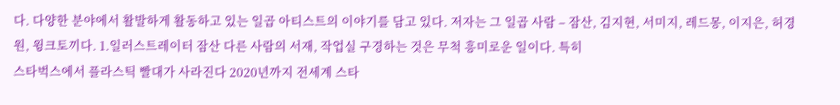다. 다양한 분야에서 활발하게 활동하고 있는 일곱 아티스트의 이야기를 담고 있다. 저자는 그 일곱 사람 – 잠산, 김지현, 서미지, 레드몽, 이지은, 허경원, 윙크토끼다. 1.일러스트레이터 잠산 다른 사람의 서재, 작업실 구경하는 것은 무척 흥미로운 일이다. 특히
스타벅스에서 플라스틱 빨대가 사라진다 2020년까지 전세계 스타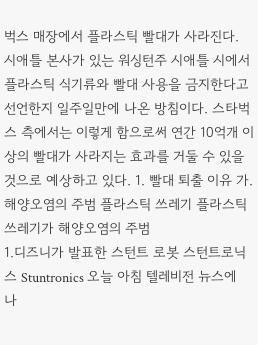벅스 매장에서 플라스틱 빨대가 사라진다. 시애틀 본사가 있는 워싱턴주 시애틀 시에서 플라스틱 식기류와 빨대 사용을 금지한다고 선언한지 일주일만에 나온 방침이다. 스타벅스 측에서는 이렇게 함으로써 연간 10억개 이상의 빨대가 사라지는 효과를 거둘 수 있을 것으로 예상하고 있다. 1. 빨대 퇴출 이유 가. 해양오염의 주범 플라스틱 쓰레기 플라스틱 쓰레기가 해양오염의 주범
1.디즈니가 발표한 스턴트 로봇 스턴트로닉스 Stuntronics 오늘 아침 텔레비전 뉴스에 나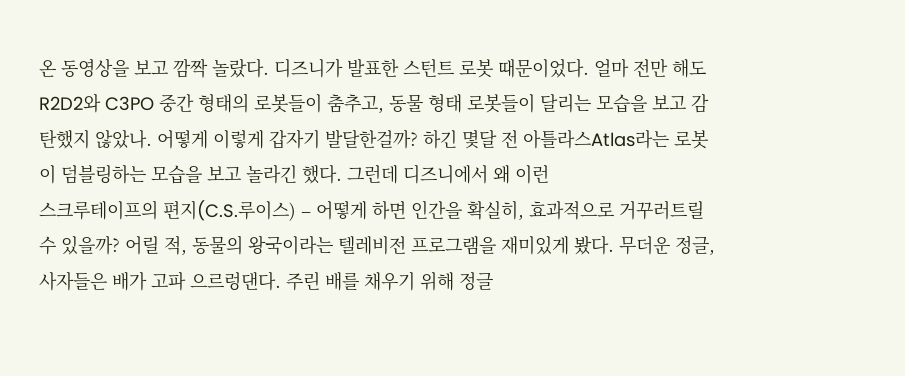온 동영상을 보고 깜짝 놀랐다. 디즈니가 발표한 스턴트 로봇 때문이었다. 얼마 전만 해도 R2D2와 C3PO 중간 형태의 로봇들이 춤추고, 동물 형태 로봇들이 달리는 모습을 보고 감탄했지 않았나. 어떻게 이렇게 갑자기 발달한걸까? 하긴 몇달 전 아틀라스Atlas라는 로봇이 덤블링하는 모습을 보고 놀라긴 했다. 그런데 디즈니에서 왜 이런
스크루테이프의 편지(C.S.루이스) – 어떻게 하면 인간을 확실히, 효과적으로 거꾸러트릴 수 있을까? 어릴 적, 동물의 왕국이라는 텔레비전 프로그램을 재미있게 봤다. 무더운 정글, 사자들은 배가 고파 으르렁댄다. 주린 배를 채우기 위해 정글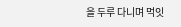을 두루 다니며 먹잇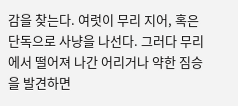감을 찾는다. 여럿이 무리 지어, 혹은 단독으로 사냥을 나선다. 그러다 무리에서 떨어져 나간 어리거나 약한 짐승을 발견하면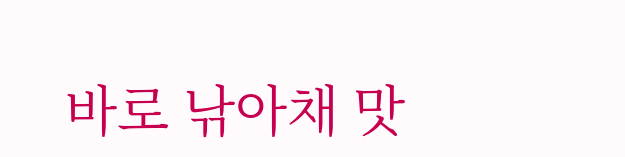바로 낚아채 맛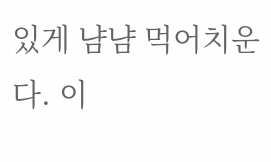있게 냠냠 먹어치운다. 이